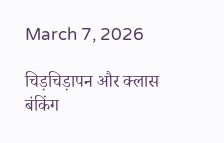March 7, 2026

चिड़चिड़ापन और क्लास बंकिंग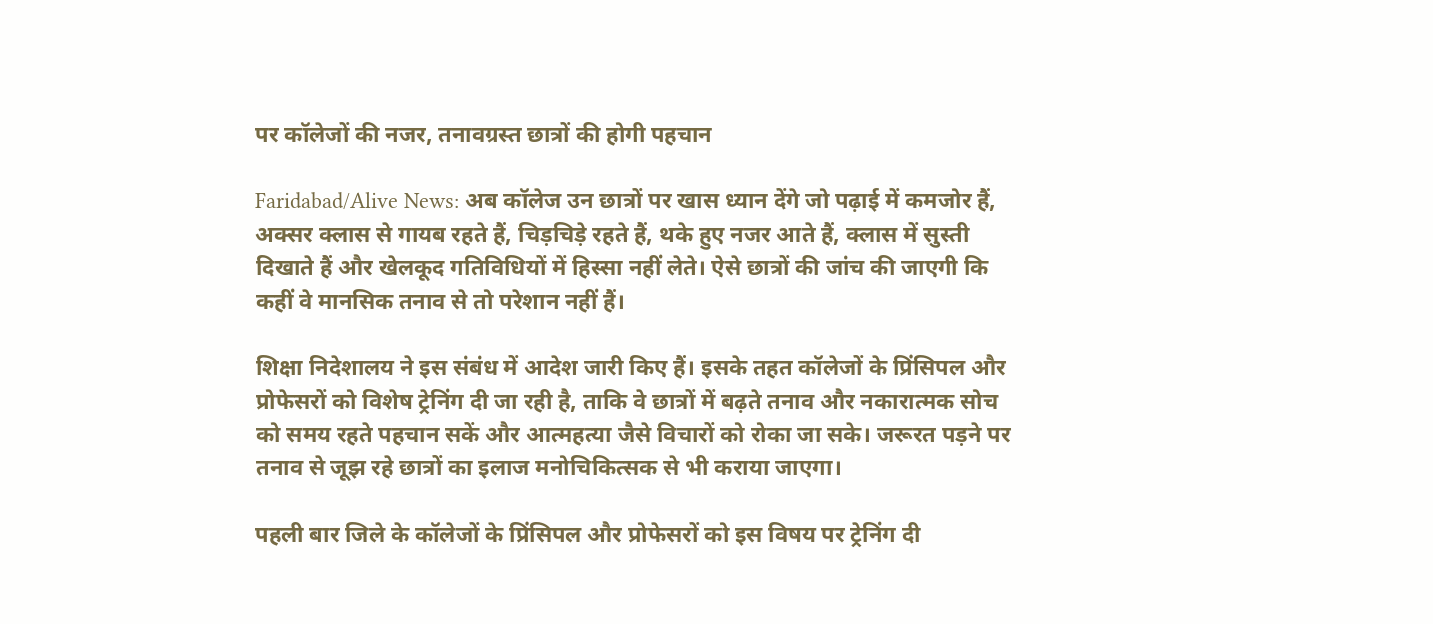पर कॉलेजों की नजर, तनावग्रस्त छात्रों की होगी पहचान

Faridabad/Alive News: अब कॉलेज उन छात्रों पर खास ध्यान देंगे जो पढ़ाई में कमजोर हैं, अक्सर क्लास से गायब रहते हैं, चिड़चिड़े रहते हैं, थके हुए नजर आते हैं, क्लास में सुस्ती दिखाते हैं और खेलकूद गतिविधियों में हिस्सा नहीं लेते। ऐसे छात्रों की जांच की जाएगी कि कहीं वे मानसिक तनाव से तो परेशान नहीं हैं।

शिक्षा निदेशालय ने इस संबंध में आदेश जारी किए हैं। इसके तहत कॉलेजों के प्रिंसिपल और प्रोफेसरों को विशेष ट्रेनिंग दी जा रही है, ताकि वे छात्रों में बढ़ते तनाव और नकारात्मक सोच को समय रहते पहचान सकें और आत्महत्या जैसे विचारों को रोका जा सके। जरूरत पड़ने पर तनाव से जूझ रहे छात्रों का इलाज मनोचिकित्सक से भी कराया जाएगा।

पहली बार जिले के कॉलेजों के प्रिंसिपल और प्रोफेसरों को इस विषय पर ट्रेनिंग दी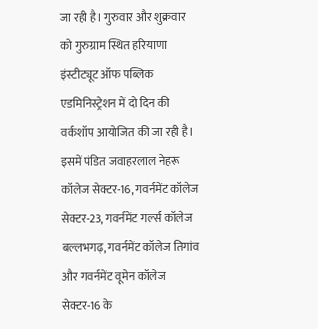जा रही है। गुरुवार और शुक्रवार को गुरुग्राम स्थित हरियाणा इंस्टीट्यूट ऑफ पब्लिक एडमिनिस्ट्रेशन में दो दिन की वर्कशॉप आयोजित की जा रही है। इसमें पंडित जवाहरलाल नेहरू कॉलेज सेक्टर-16, गवर्नमेंट कॉलेज सेक्टर-23, गवर्नमेंट गर्ल्स कॉलेज बल्लभगढ़, गवर्नमेंट कॉलेज तिगांव और गवर्नमेंट वूमेन कॉलेज सेक्टर-16 के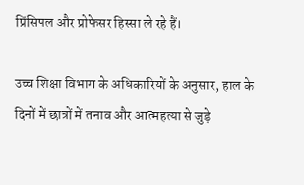प्रिंसिपल और प्रोफेसर हिस्सा ले रहे हैं।

उच्च शिक्षा विभाग के अधिकारियों के अनुसार, हाल के दिनों में छात्रों में तनाव और आत्महत्या से जुड़े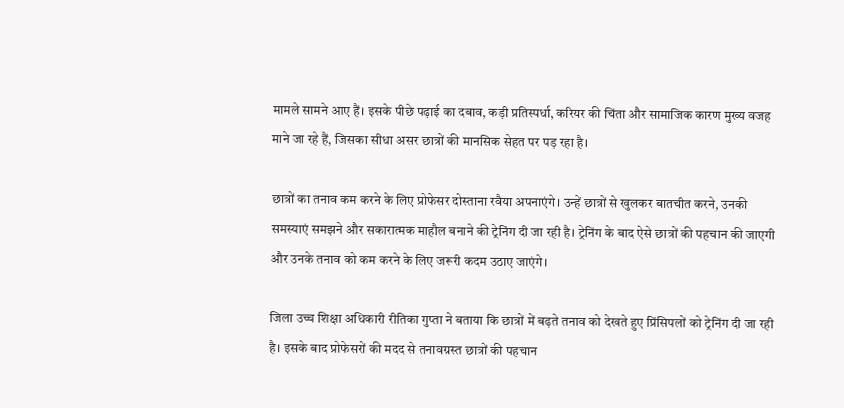मामले सामने आए हैं। इसके पीछे पढ़ाई का दबाव, कड़ी प्रतिस्पर्धा, करियर की चिंता और सामाजिक कारण मुख्य वजह माने जा रहे हैं, जिसका सीधा असर छात्रों की मानसिक सेहत पर पड़ रहा है।

छात्रों का तनाव कम करने के लिए प्रोफेसर दोस्ताना रवैया अपनाएंगे। उन्हें छात्रों से खुलकर बातचीत करने, उनकी समस्याएं समझने और सकारात्मक माहौल बनाने की ट्रेनिंग दी जा रही है। ट्रेनिंग के बाद ऐसे छात्रों की पहचान की जाएगी और उनके तनाव को कम करने के लिए जरूरी कदम उठाए जाएंगे।

जिला उच्च शिक्षा अधिकारी रीतिका गुप्ता ने बताया कि छात्रों में बढ़ते तनाव को देखते हुए प्रिंसिपलों को ट्रेनिंग दी जा रही है। इसके बाद प्रोफेसरों की मदद से तनावग्रस्त छात्रों की पहचान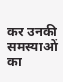कर उनकी समस्याओं का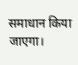समाधान किया जाएगा।